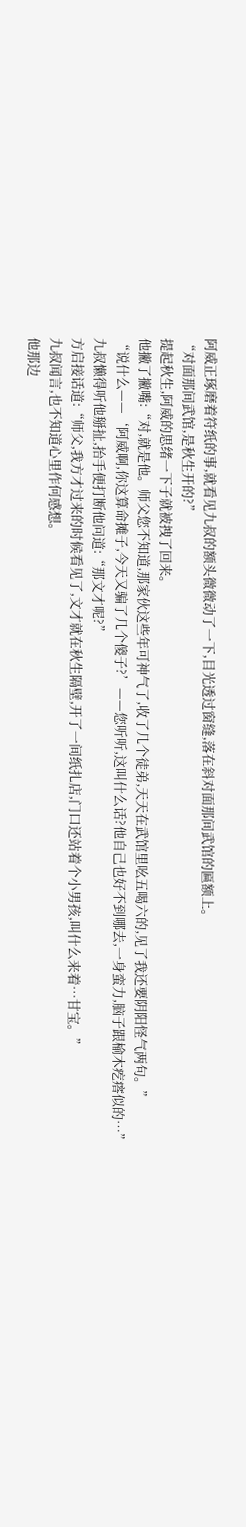阿威正琢磨着符纸的事,就看见九叔的额头微微动了一下,目光透过窗缝,落在斜对面那间武馆的匾额上。
“对面那间武馆,是秋生开的?”
提起秋生,阿威的思绪一下子就被拽了回来。
他撇了撇嘴:“对,就是他。师父您不知道,那家伙这些年可神气了,收了几个徒弟,天天在武馆里吆五喝六的,见了我还要阴阳怪气两句。”
“说什么——‘阿威啊,你这算命摊子,今天又骗了几个傻子?’——您听听,这叫什么话?他自己也好不到哪去,一身蛮力,脑子跟榆木疙瘩似的…”
九叔懒得听他掰扯,抬手便打断他问道:“那文才呢?”
方启接话道:“师父,我方才过来的时候看见了,文才就在秋生隔壁,开了一间纸扎店,门口还站着个小男孩,叫什么来着…甘宝。”
九叔闻言,也不知道心里作何感想。
他那边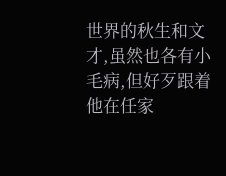世界的秋生和文才,虽然也各有小毛病,但好歹跟着他在任家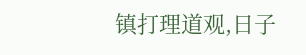镇打理道观,日子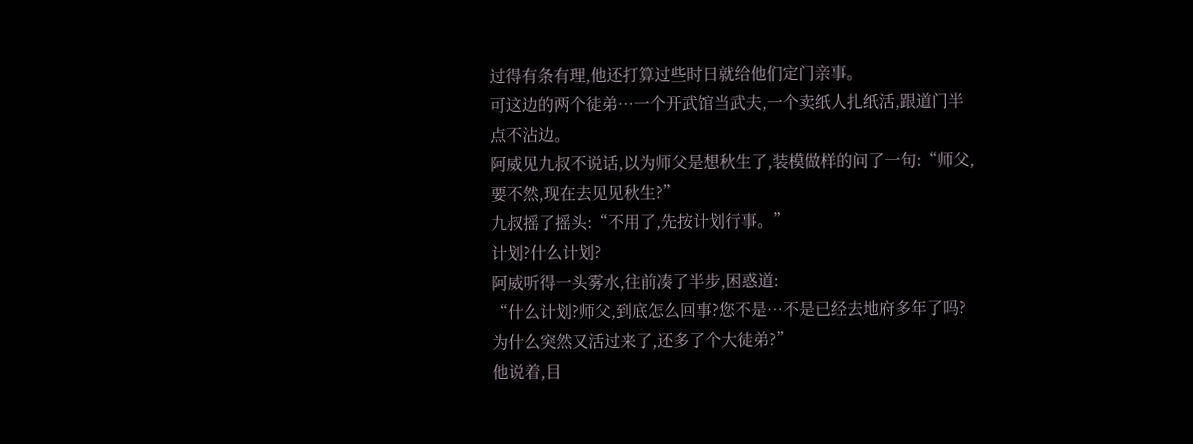过得有条有理,他还打算过些时日就给他们定门亲事。
可这边的两个徒弟…一个开武馆当武夫,一个卖纸人扎纸活,跟道门半点不沾边。
阿威见九叔不说话,以为师父是想秋生了,装模做样的问了一句:“师父,要不然,现在去见见秋生?”
九叔摇了摇头:“不用了,先按计划行事。”
计划?什么计划?
阿威听得一头雾水,往前凑了半步,困惑道:
“什么计划?师父,到底怎么回事?您不是…不是已经去地府多年了吗?为什么突然又活过来了,还多了个大徒弟?”
他说着,目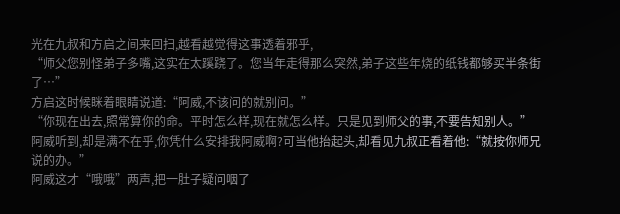光在九叔和方启之间来回扫,越看越觉得这事透着邪乎,
“师父您别怪弟子多嘴,这实在太蹊跷了。您当年走得那么突然,弟子这些年烧的纸钱都够买半条街了…”
方启这时候眯着眼睛说道:“阿威,不该问的就别问。”
“你现在出去,照常算你的命。平时怎么样,现在就怎么样。只是见到师父的事,不要告知别人。”
阿威听到,却是满不在乎,你凭什么安排我阿威啊?可当他抬起头,却看见九叔正看着他:“就按你师兄说的办。”
阿威这才“哦哦”两声,把一肚子疑问咽了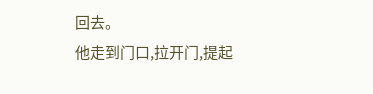回去。
他走到门口,拉开门,提起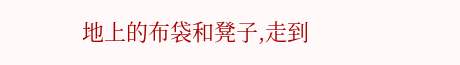地上的布袋和凳子,走到